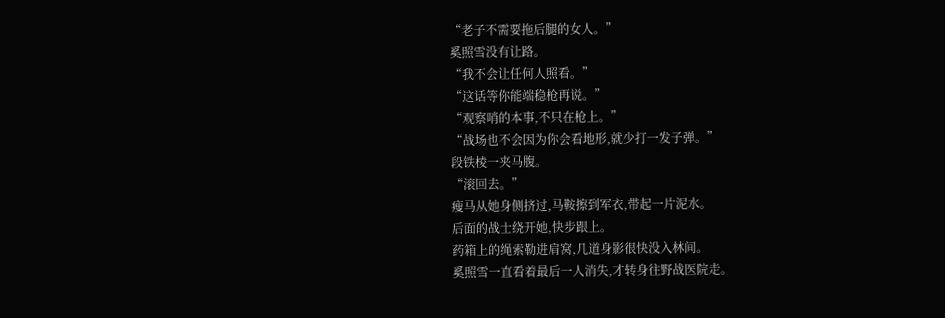“老子不需要拖后腿的女人。”
奚照雪没有让路。
“我不会让任何人照看。”
“这话等你能端稳枪再说。”
“观察哨的本事,不只在枪上。”
“战场也不会因为你会看地形,就少打一发子弹。”
段铁棱一夹马腹。
“滚回去。”
瘦马从她身侧挤过,马鞍擦到军衣,带起一片泥水。
后面的战士绕开她,快步跟上。
药箱上的绳索勒进肩窝,几道身影很快没入林间。
奚照雪一直看着最后一人消失,才转身往野战医院走。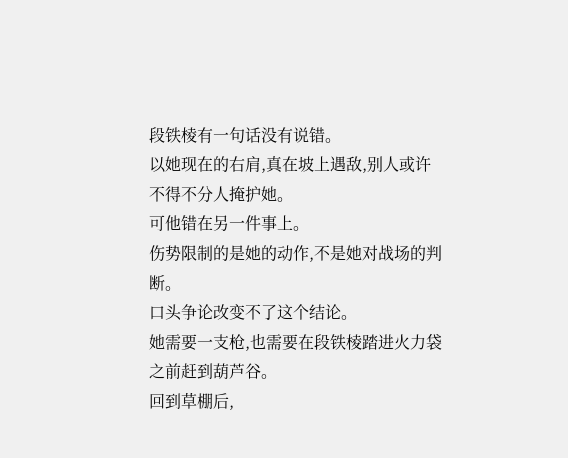段铁棱有一句话没有说错。
以她现在的右肩,真在坡上遇敌,别人或许不得不分人掩护她。
可他错在另一件事上。
伤势限制的是她的动作,不是她对战场的判断。
口头争论改变不了这个结论。
她需要一支枪,也需要在段铁棱踏进火力袋之前赶到葫芦谷。
回到草棚后,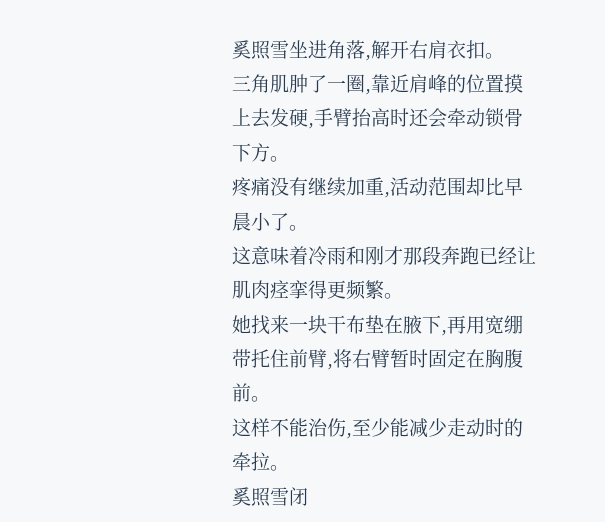奚照雪坐进角落,解开右肩衣扣。
三角肌肿了一圈,靠近肩峰的位置摸上去发硬,手臂抬高时还会牵动锁骨下方。
疼痛没有继续加重,活动范围却比早晨小了。
这意味着冷雨和刚才那段奔跑已经让肌肉痉挛得更频繁。
她找来一块干布垫在腋下,再用宽绷带托住前臂,将右臂暂时固定在胸腹前。
这样不能治伤,至少能减少走动时的牵拉。
奚照雪闭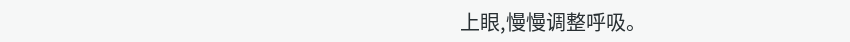上眼,慢慢调整呼吸。